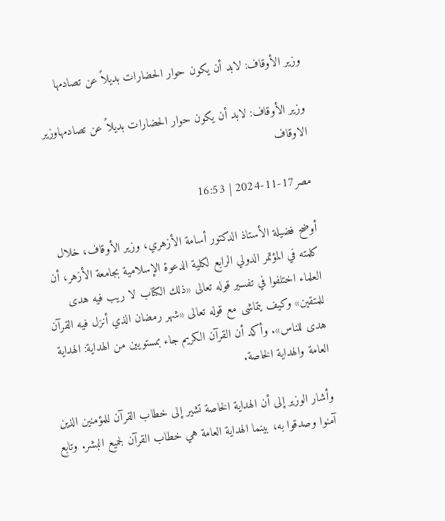وزير الأوقاف: لابد أن يكون حوار الحضارات بديلاً عن تصادمها

وزير الأوقاف: لابد أن يكون حوار الحضارات بديلاً عن تصادمهاوزير الاوقاف

مصر17-11-2024 | 16:53

أوضح فضيلة الأستاذ الدكتور أسامة الأزهري، وزير الأوقاف، خلال كلمته في المؤتمر الدولي الرابع لكلية الدعوة الإسلامية بجامعة الأزهر، أن العلماء اختلفوا في تفسير قوله تعالى «ذلك الكتاب لا ريب فيه هدى للمتقين» وكيف يتماشى مع قوله تعالى «شهر رمضان الذي أنزل فيه القرآن هدى للناس». وأكد أن القرآن الكريم جاء بمستويين من الهداية: الهداية العامة والهداية الخاصة.

وأشار الوزير إلى أن الهداية الخاصة تشير إلى خطاب القرآن للمؤمنين الذين آمنوا وصدقوا به، بينما الهداية العامة هي خطاب القرآن لجميع البشر. وتابع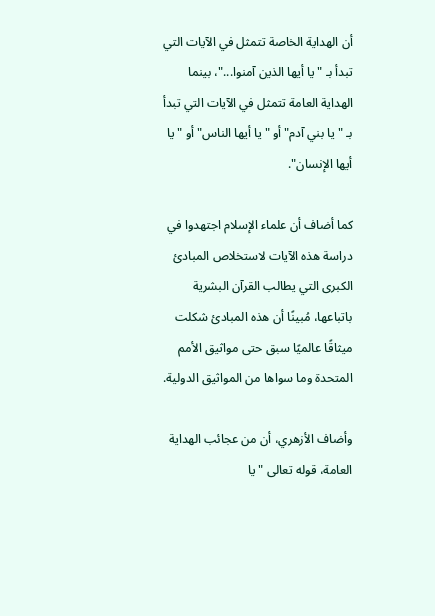أن الهداية الخاصة تتمثل في الآيات التي تبدأ بـ "يا أيها الذين آمنوا..."، بينما الهداية العامة تتمثل في الآيات التي تبدأ بـ "يا بني آدم" أو "يا أيها الناس" أو "يا أيها الإنسان".

كما أضاف أن علماء الإسلام اجتهدوا في دراسة هذه الآيات لاستخلاص المبادئ الكبرى التي يطالب القرآن البشرية باتباعها، مُبينًا أن هذه المبادئ شكلت ميثاقًا عالميًا سبق حتى مواثيق الأمم المتحدة وما سواها من المواثيق الدولية.

وأضاف الأزهري، أن من عجائب الهداية العامة، قوله تعالى "يا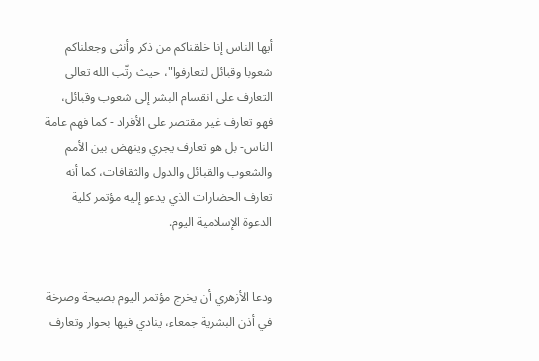أيها الناس إنا خلقناكم من ذكر وأنثى وجعلناكم شعوبا وقبائل لتعارفوا"، حيث رتّب الله تعالى التعارف على انقسام البشر إلى شعوب وقبائل، فهو تعارف غير مقتصر على الأفراد - كما فهم عامة الناس- بل هو تعارف يجري وينهض بين الأمم والشعوب والقبائل والدول والثقافات، كما أنه تعارف الحضارات الذي يدعو إليه مؤتمر كلية الدعوة الإسلامية اليوم.


ودعا الأزهري أن يخرج مؤتمر اليوم بصيحة وصرخة في أذن البشرية جمعاء، ينادي فيها بحوار وتعارف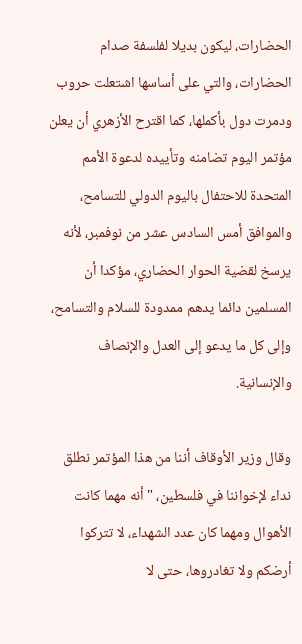الحضارات، ليكون بديلا لفلسفة صدام الحضارات، والتي على أساسها اشتعلت حروب ودمرت دول بأكملها، كما اقترح الأزهري أن يعلن مؤتمر اليوم تضامنه وتأييده لدعوة الأمم المتحدة للاحتفال باليوم الدولي للتسامح، والموافق أمس السادس عشر من نوفمبر، لأنه يرسخ لقضية الحوار الحضاري، مؤكدا أن المسلمين دائما يدهم ممدودة للسلام والتسامح، وإلى كل ما يدعو إلى العدل والإنصاف والإنسانية.

وقال وزير الأوقاف أننا من هذا المؤتمر نطلق نداء لإخواننا في فلسطين، "أنه مهما كانت الأهوال ومهما كان عدد الشهداء، لا تتركوا أرضكم ولا تغادروها، حتى لا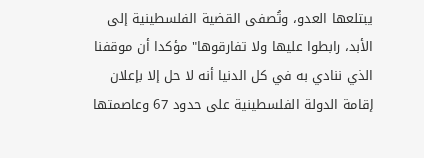يبتلعها العدو، وتُصفى القضية الفلسطينية إلى الأبد، رابطوا عليها ولا تفارقوها" مؤكدا أن موقفنا الذي ننادي به في كل الدنيا أنه لا حل إلا بإعلان إقامة الدولة الفلسطينية على حدود 67 وعاصمتها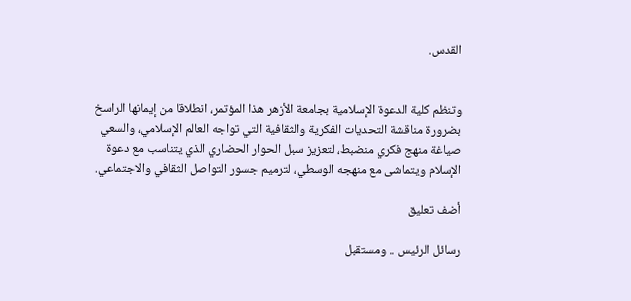القدس.


وتنظم كلية الدعوة الإسلامية بجامعة الأزهر هذا المؤتمر، انطلاقا من إيمانها الراسخ بضرورة مناقشة التحديات الفكرية والثقافية التي تواجه العالم الإسلامي، والسعي صياغة منهج فكري منضبط، لتعزيز سبل الحوار الحضاري الذي يتناسب مع دعوة الإسلام ويتماشى مع منهجه الوسطي، لترميم جسور التواصل الثقافي والاجتماعي.

أضف تعليق

رسائل الرئيس .. ومستقبل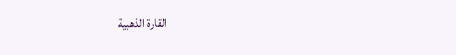القارة الذهبية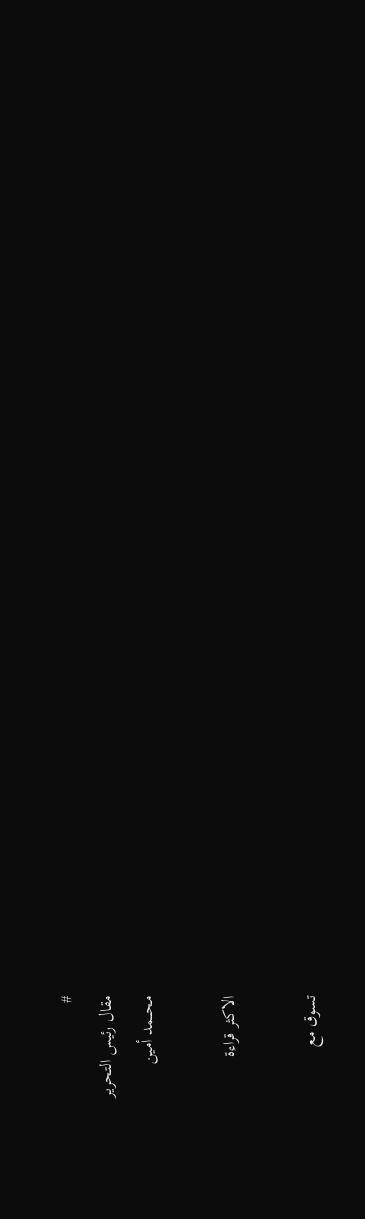#
مقال رئيس التحرير
محـــمد أمين

الاكثر قراءة

تسوق مع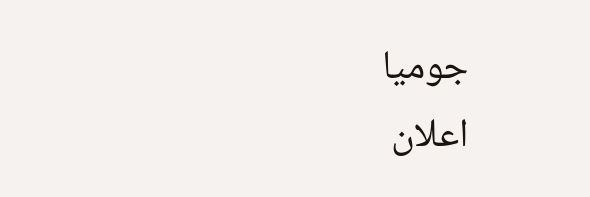جوميا
اعلان